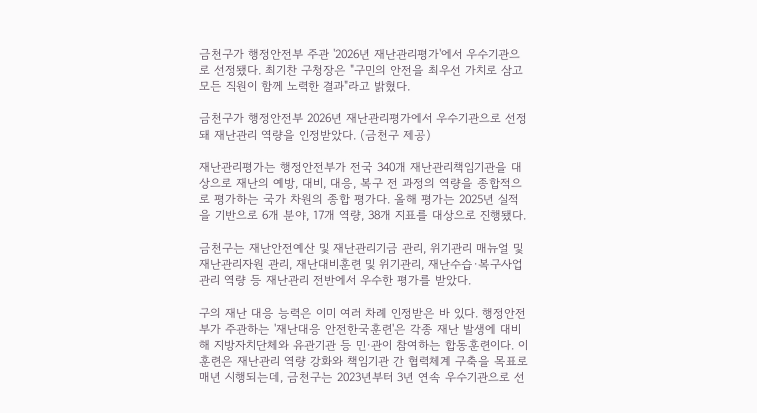금천구가 행정안전부 주관 '2026년 재난관리평가'에서 우수기관으로 선정됐다. 최기찬 구청장은 "구민의 안전을 최우선 가치로 삼고 모든 직원이 함께 노력한 결과"라고 밝혔다.

금천구가 행정안전부 2026년 재난관리평가에서 우수기관으로 선정돼 재난관리 역량을 인정받았다. (금천구 제공)

재난관리평가는 행정안전부가 전국 340개 재난관리책임기관을 대상으로 재난의 예방, 대비, 대응, 복구 전 과정의 역량을 종합적으로 평가하는 국가 차원의 종합 평가다. 올해 평가는 2025년 실적을 기반으로 6개 분야, 17개 역량, 38개 지표를 대상으로 진행됐다.

금천구는 재난안전예산 및 재난관리기금 관리, 위기관리 매뉴얼 및 재난관리자원 관리, 재난대비훈련 및 위기관리, 재난수습·복구사업 관리 역량 등 재난관리 전반에서 우수한 평가를 받았다.

구의 재난 대응 능력은 이미 여러 차례 인정받은 바 있다. 행정안전부가 주관하는 '재난대응 안전한국훈련'은 각종 재난 발생에 대비해 지방자치단체와 유관기관 등 민·관이 참여하는 합동훈련이다. 이 훈련은 재난관리 역량 강화와 책임기관 간 협력체계 구축을 목표로 매년 시행되는데, 금천구는 2023년부터 3년 연속 우수기관으로 선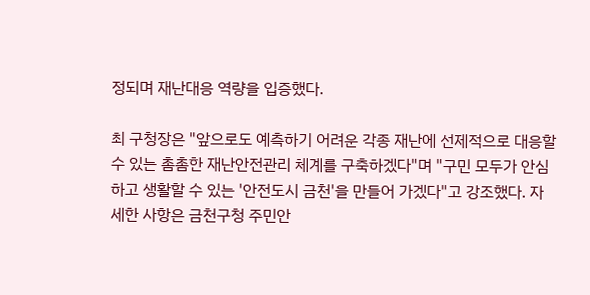정되며 재난대응 역량을 입증했다.

최 구청장은 "앞으로도 예측하기 어려운 각종 재난에 선제적으로 대응할 수 있는 촘촘한 재난안전관리 체계를 구축하겠다"며 "구민 모두가 안심하고 생활할 수 있는 '안전도시 금천'을 만들어 가겠다"고 강조했다. 자세한 사항은 금천구청 주민안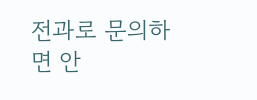전과로 문의하면 안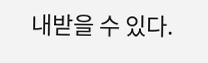내받을 수 있다.